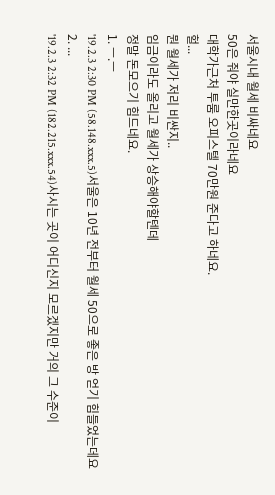서울시내 월세 비싸네요
50은 줘야 실만한곳이라네요
대학가근처 투룸 오피스텔 70만원 준다고 하네요.
헐...
뭔 월세가 저리 비싼지..
임금이라도 올리고 월세가 상승해야할텐데
정말 돈모으기 힘드네요.
1. ㅡ.ㅡ
'19.2.3 2:30 PM (58.148.xxx.5)서울은 10년 전부터 월세 50으로 좋은 방 얻기 힘들었는데요
2. ...
'19.2.3 2:32 PM (182.215.xxx.54)사시는 곳이 어디신지 모르겠지만 거의 그 수준이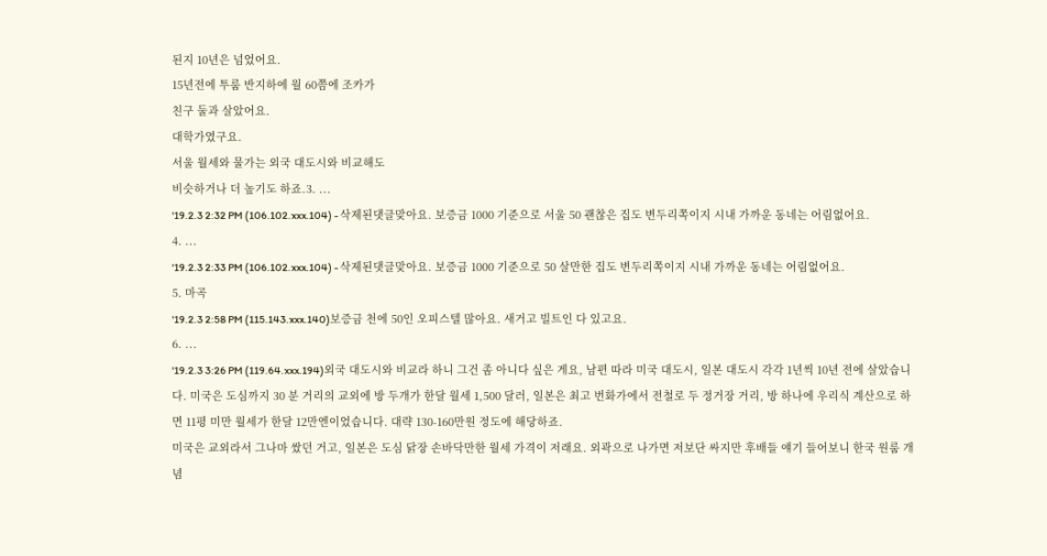된지 10년은 넘었어요.
15년전에 투룸 반지하에 월 60쯤에 조카가
친구 둘과 살았어요.
대학가였구요.
서울 월세와 물가는 외국 대도시와 비교해도
비슷하거나 더 높기도 하죠.3. ...
'19.2.3 2:32 PM (106.102.xxx.104) - 삭제된댓글맞아요. 보증금 1000 기준으로 서울 50 괜찮은 집도 변두리쪽이지 시내 가까운 동네는 어림없어요.
4. ...
'19.2.3 2:33 PM (106.102.xxx.104) - 삭제된댓글맞아요. 보증금 1000 기준으로 50 살만한 집도 변두리쪽이지 시내 가까운 동네는 어림없어요.
5. 마곡
'19.2.3 2:58 PM (115.143.xxx.140)보증금 천에 50인 오피스텔 많아요. 새거고 빌트인 다 있고요.
6. ...
'19.2.3 3:26 PM (119.64.xxx.194)외국 대도시와 비교라 하니 그건 좀 아니다 싶은 게요, 남편 따라 미국 대도시, 일본 대도시 각각 1년씩 10년 전에 살았습니다. 미국은 도심까지 30 분 거리의 교외에 방 두개가 한달 월세 1,500 달러, 일본은 최고 번화가에서 전철로 두 정거장 거리, 방 하나에 우리식 계산으로 하면 11평 미만 월세가 한달 12만엔이었습니다. 대략 130-160만원 정도에 해당하죠.
미국은 교외라서 그나마 쌌던 거고, 일본은 도심 닭장 손바닥만한 월세 가격이 저래요. 외곽으로 나가면 저보단 싸지만 후배들 얘기 들어보니 한국 원룸 개념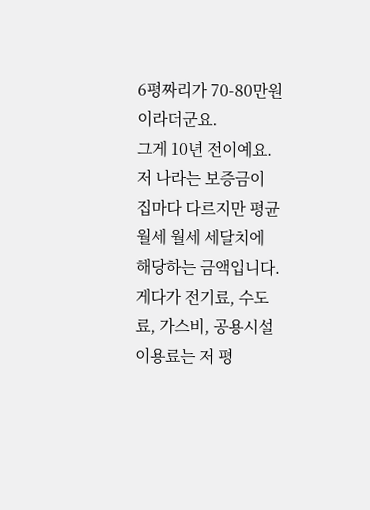6평짜리가 70-80만원이라더군요.
그게 10년 전이예요. 저 나라는 보증금이 집마다 다르지만 평균 월세 월세 세달치에 해당하는 금액입니다. 게다가 전기료, 수도료, 가스비, 공용시설 이용료는 저 평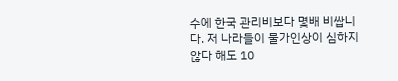수에 한국 관리비보다 몇배 비쌉니다. 저 나라들이 물가인상이 심하지 않다 해도 10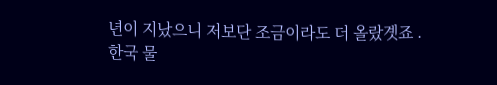년이 지났으니 저보단 조금이라도 더 올랐곗죠 .
한국 물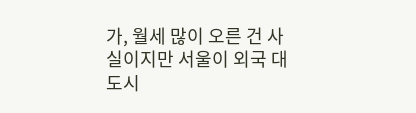가, 월세 많이 오른 건 사실이지만 서울이 외국 대도시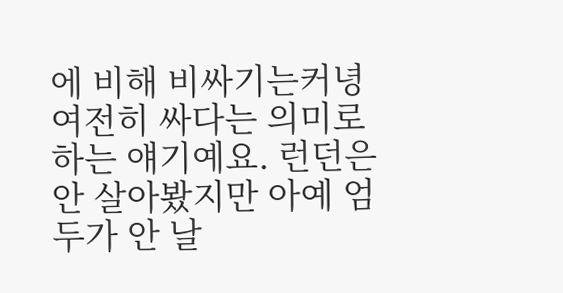에 비해 비싸기는커녕 여전히 싸다는 의미로 하는 얘기예요. 런던은 안 살아봤지만 아예 엄두가 안 날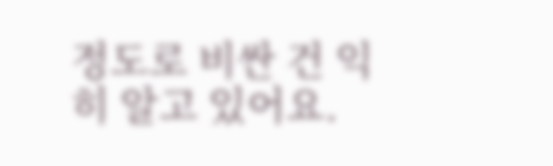정도로 비싼 건 익히 알고 있어요.